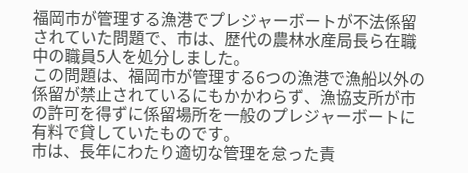福岡市が管理する漁港でプレジャーボートが不法係留されていた問題で、市は、歴代の農林水産局長ら在職中の職員5人を処分しました。
この問題は、福岡市が管理する6つの漁港で漁船以外の係留が禁止されているにもかかわらず、漁協支所が市の許可を得ずに係留場所を一般のプレジャーボートに有料で貸していたものです。
市は、長年にわたり適切な管理を怠った責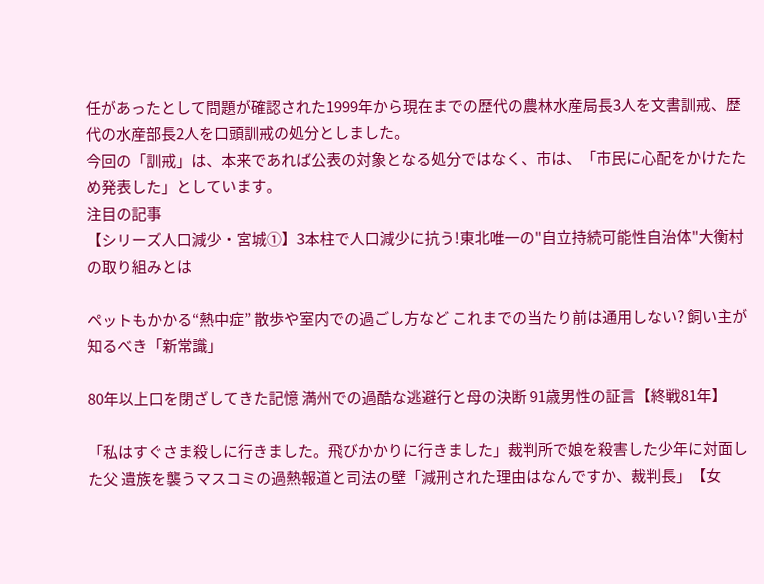任があったとして問題が確認された1999年から現在までの歴代の農林水産局長3人を文書訓戒、歴代の水産部長2人を口頭訓戒の処分としました。
今回の「訓戒」は、本来であれば公表の対象となる処分ではなく、市は、「市民に心配をかけたため発表した」としています。
注目の記事
【シリーズ人口減少・宮城①】3本柱で人口減少に抗う!東北唯一の"自立持続可能性自治体"大衡村の取り組みとは

ペットもかかる“熱中症” 散歩や室内での過ごし方など これまでの当たり前は通用しない? 飼い主が知るべき「新常識」

80年以上口を閉ざしてきた記憶 満州での過酷な逃避行と母の決断 91歳男性の証言【終戦81年】

「私はすぐさま殺しに行きました。飛びかかりに行きました」裁判所で娘を殺害した少年に対面した父 遺族を襲うマスコミの過熱報道と司法の壁「減刑された理由はなんですか、裁判長」【女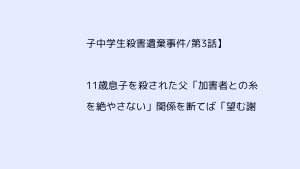子中学生殺害遺棄事件/第3話】

11歳息子を殺された父「加害者との糸を絶やさない」関係を断てば「望む謝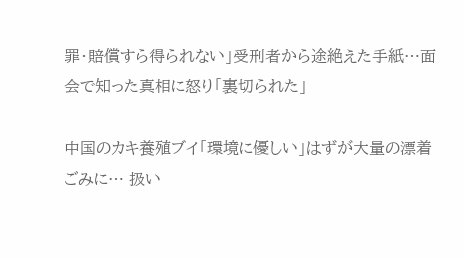罪・賠償すら得られない」受刑者から途絶えた手紙…面会で知った真相に怒り「裏切られた」

中国のカキ養殖ブイ「環境に優しい」はずが大量の漂着ごみに… 扱い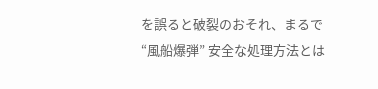を誤ると破裂のおそれ、まるで “風船爆弾” 安全な処理方法とは